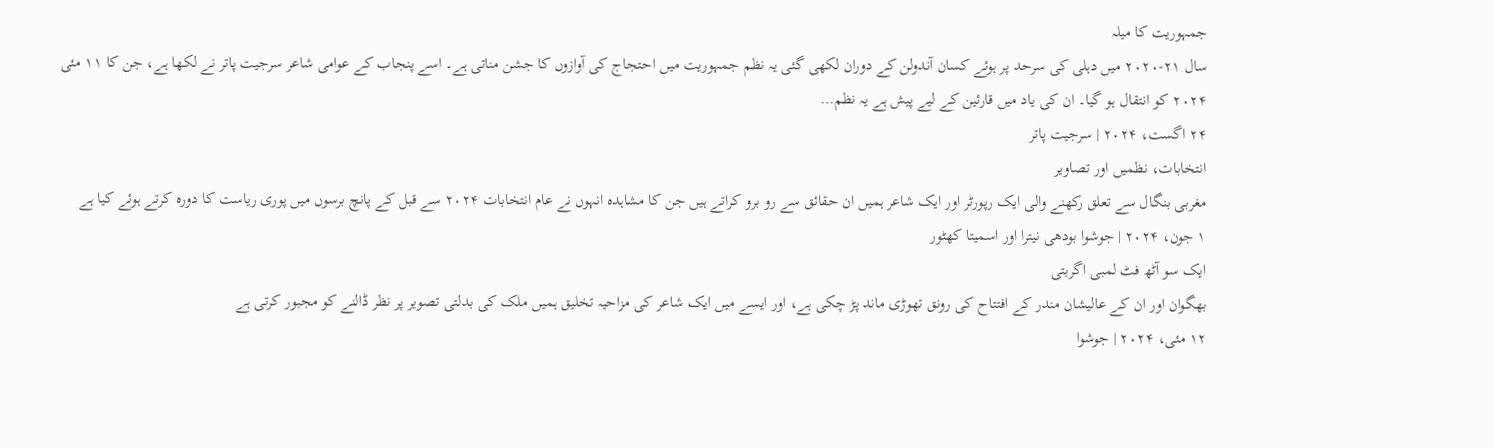جمہوریت کا میلہ
سال ۲۱-۲۰۲۰ میں دہلی کی سرحد پر ہوئے کسان آندولن کے دوران لکھی گئی یہ نظم جمہوریت میں احتجاج کی آوازوں کا جشن مناتی ہے۔ اسے پنجاب کے عوامی شاعر سرجیت پاتر نے لکھا ہے، جن کا ۱۱ مئی ۲۰۲۴ کو انتقال ہو گیا۔ ان کی یاد میں قارئین کے لیے پیش ہے یہ نظم…
۲۴ اگست، ۲۰۲۴ | سرجیت پاتر
انتخابات، نظمیں اور تصاویر
مغربی بنگال سے تعلق رکھنے والی ایک رپورٹر اور ایک شاعر ہمیں ان حقائق سے رو برو کراتے ہیں جن کا مشاہدہ انہوں نے عام انتخابات ۲۰۲۴ سے قبل کے پانچ برسوں میں پوری ریاست کا دورہ کرتے ہوئے کیا ہے
۱ جون، ۲۰۲۴ | جوشوا بودھی نیترا اور اسمیتا کھٹور
ایک سو آٹھ فٹ لمبی اگربتی
بھگوان اور ان کے عالیشان مندر کے افتتاح کی رونق تھوڑی ماند پڑ چکی ہے، اور ایسے میں ایک شاعر کی مزاحیہ تخلیق ہمیں ملک کی بدلتی تصویر پر نظر ڈالنے کو مجبور کرتی ہے
۱۲ مئی، ۲۰۲۴ | جوشوا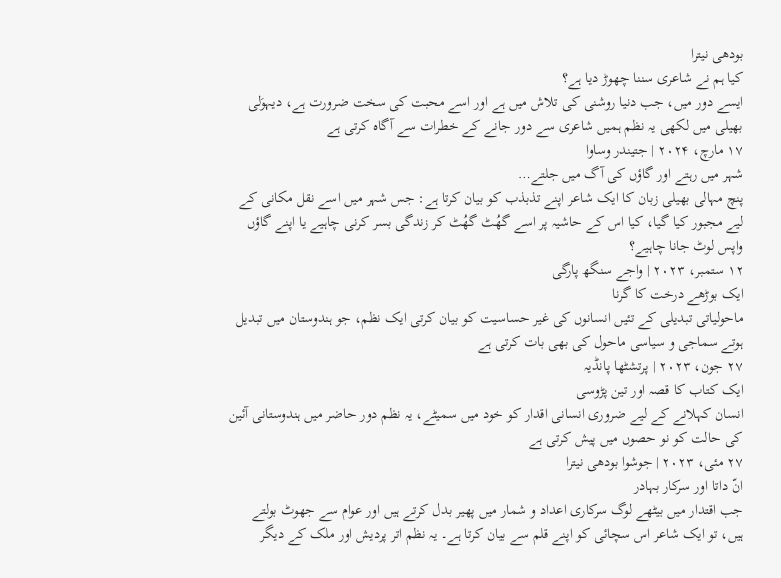بودھی نیترا
کیا ہم نے شاعری سننا چھوڑ دیا ہے؟
ایسے دور میں، جب دنیا روشنی کی تلاش میں ہے اور اسے محبت کی سخت ضرورت ہے، دیہوَلی بھیلی میں لکھی یہ نظم ہمیں شاعری سے دور جانے کے خطرات سے آگاہ کرتی ہے
۱۷ مارچ، ۲۰۲۴ | جتیندر وساوا
شہر میں رہتے اور گاؤں کی آگ میں جلتے…
پنچ مہالی بھیلی زبان کا ایک شاعر اپنے تذبذب کو بیان کرتا ہے: جس شہر میں اسے نقل مکانی کے لیے مجبور کیا گیا، کیا اس کے حاشیہ پر اسے گھُٹ گھُٹ کر زندگی بسر کرنی چاہیے یا اپنے گاؤں واپس لوٹ جانا چاہیے؟
۱۲ ستمبر، ۲۰۲۳ | واجے سنگھ پارگی
ایک بوڑھے درخت کا گرنا
ماحولیاتی تبدیلی کے تئیں انسانوں کی غیر حساسیت کو بیان کرتی ایک نظم، جو ہندوستان میں تبدیل ہوتے سماجی و سیاسی ماحول کی بھی بات کرتی ہے
۲۷ جون، ۲۰۲۳ | پرتشٹھا پانڈیہ
ایک کتاب کا قصہ اور تین پڑوسی
انسان کہلانے کے لیے ضروری انسانی اقدار کو خود میں سمیٹے، یہ نظم دور حاضر میں ہندوستانی آئین کی حالت کو نو حصوں میں پیش کرتی ہے
۲۷ مئی، ۲۰۲۳ | جوشوا بودھی نیترا
انّ داتا اور سرکار بہادر
جب اقتدار میں بیٹھے لوگ سرکاری اعداد و شمار میں پھیر بدل کرتے ہیں اور عوام سے جھوٹ بولتے ہیں، تو ایک شاعر اس سچائی کو اپنے قلم سے بیان کرتا ہے۔ یہ نظم اتر پردیش اور ملک کے دیگر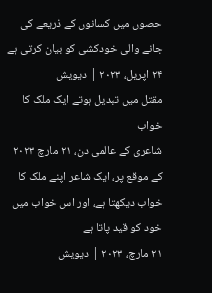حصوں میں کسانوں کے ذریعے کی جانے والی خودکشی کو بیان کرتی ہے
۲۴ اپریل، ۲۰۲۳ | دیویش
مقتل میں تبدیل ہوتے ایک ملک کا خواب
شاعری کے عالمی دن، ۲۱ مارچ ۲۰۲۳ کے موقع پر، ایک شاعر اپنے ملک کا خواب دیکھتا ہے، اور اس خواب میں خود کو قید پاتا ہے
۲۱ مارچ، ۲۰۲۳ | دیویش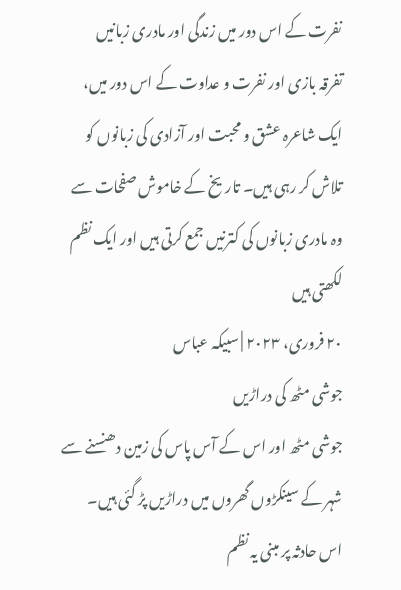نفرت کے اس دور میں زندگی اور مادری زبانیں
تفرقہ بازی اور نفرت و عداوت کے اس دور میں، ایک شاعرہ عشق و محبت اور آزادی کی زبانوں کو تلاش کر رہی ہیں۔ تاریخ کے خاموش صفحات سے وہ مادری زبانوں کی کترنیں جمع کرتی ہیں اور ایک نظم لکھتی ہیں
۲۰ فروری، ۲۰۲۳ | سبیکہ عباس
جوشی مٹھ کی دراڑیں
جوشی مٹھ اور اس کے آس پاس کی زمین دھنسنے سے شہر کے سینکڑوں گھروں میں دراڑیں پڑ گئی ہیں۔ اس حادثہ پر مبنی یہ نظم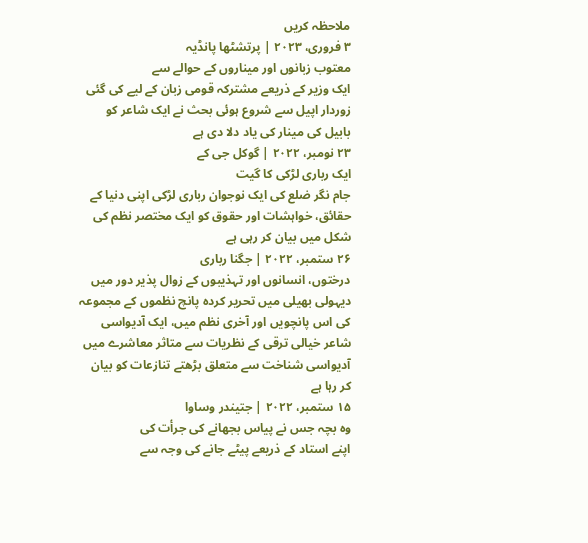ملاحظہ کریں
۳ فروری، ۲۰۲۳ | پرتشٹھا پانڈیہ
معتوب زبانوں اور میناروں کے حوالے سے
ایک وزیر کے ذریعے مشترکہ قومی زبان کے لیے کی گئی زوردار اپیل سے شروع ہوئی بحث نے ایک شاعر کو بابیل کی مینار کی یاد دلا دی ہے
۲۳ نومبر، ۲۰۲۲ | گوکل جی کے
ایک رباری لڑکی کا گیت
جام نگر ضلع کی ایک نوجوان رباری لڑکی اپنی دنیا کے حقائق، خواہشات اور حقوق کو ایک مختصر نظم کی شکل میں بیان کر رہی ہے
۲۶ ستمبر، ۲۰۲۲ | جگنا رباری
درختوں، انسانوں اور تہذیبوں کے زوال پذیر دور میں
دیہولی بھیلی میں تحریر کردہ پانچ نظموں کے مجموعہ کی اس پانچویں اور آخری نظم میں، ایک آدیواسی شاعر خیالی ترقی کے نظریات سے متاثر معاشرے میں آدیواسی شناخت سے متعلق بڑھتے تنازعات کو بیان کر رہا ہے
۱۵ ستمبر، ۲۰۲۲ | جتیندر وساوا
وہ بچہ جس نے پیاس بجھانے کی جرأت کی
اپنے استاد کے ذریعے پیٹے جانے کی وجہ سے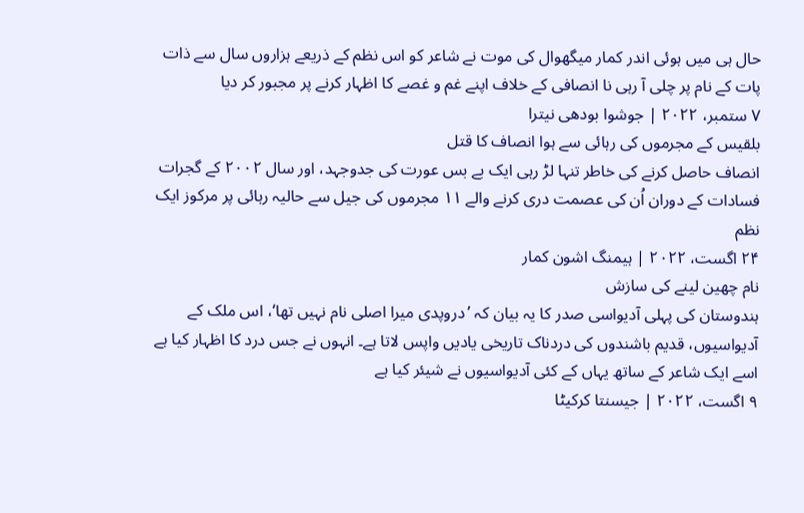حال ہی میں ہوئی اندر کمار میگھوال کی موت نے شاعر کو اس نظم کے ذریعے ہزاروں سال سے ذات پات کے نام پر چلی آ رہی نا انصافی کے خلاف اپنے غم و غصے کا اظہار کرنے پر مجبور کر دیا
۷ ستمبر، ۲۰۲۲ | جوشوا بودھی نیترا
بلقیس کے مجرموں کی رہائی سے ہوا انصاف کا قتل
انصاف حاصل کرنے کی خاطر تنہا لڑ رہی ایک بے بس عورت کی جدوجہد، اور سال ۲۰۰۲ کے گجرات فسادات کے دوران اُن کی عصمت دری کرنے والے ۱۱ مجرموں کی جیل سے حالیہ رہائی پر مرکوز ایک نظم
۲۴ اگست، ۲۰۲۲ | ہیمنگ اشون کمار
نام چھین لینے کی سازش
ہندوستان کی پہلی آدیواسی صدر کا یہ بیان کہ ’دروپدی میرا اصلی نام نہیں تھا‘، اس ملک کے آدیواسیوں، قدیم باشندوں کی دردناک تاریخی یادیں واپس لاتا ہے۔ انہوں نے جس درد کا اظہار کیا ہے اسے ایک شاعر کے ساتھ یہاں کے کئی آدیواسیوں نے شیئر کیا ہے
۹ اگست، ۲۰۲۲ | جیسنتا کرکیٹا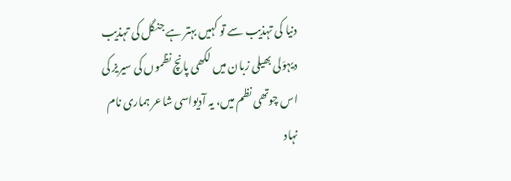دنیا کی تہذیب سے تو کہیں بہتر ہے جنگل کی تہذیب
دیہوَلی بھیلی زبان میں لکھی پانچ نظموں کی سیریز کی اس چوتھی نظم میں، یہ آدیواسی شاعر ہماری نام نہاد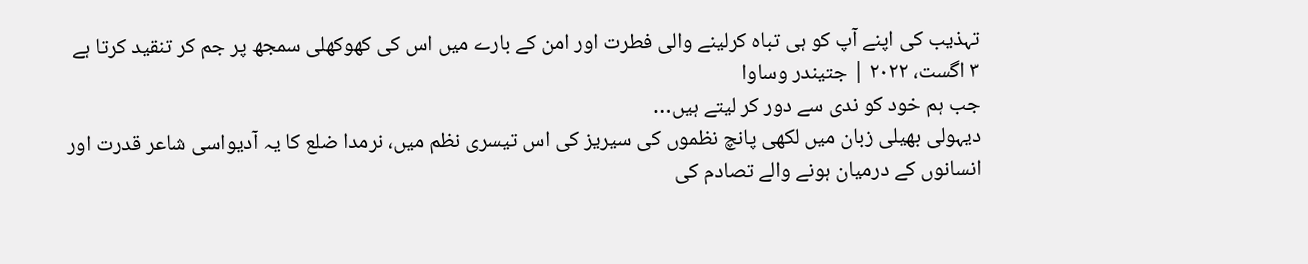تہذیب کی اپنے آپ کو ہی تباہ کرلینے والی فطرت اور امن کے بارے میں اس کی کھوکھلی سمجھ پر جم کر تنقید کرتا ہے
۳ اگست، ۲۰۲۲ | جتیندر وساوا
جب ہم خود کو ندی سے دور کر لیتے ہیں…
دیہولی بھیلی زبان میں لکھی پانچ نظموں کی سیریز کی اس تیسری نظم میں، نرمدا ضلع کا یہ آدیواسی شاعر قدرت اور انسانوں کے درمیان ہونے والے تصادم کی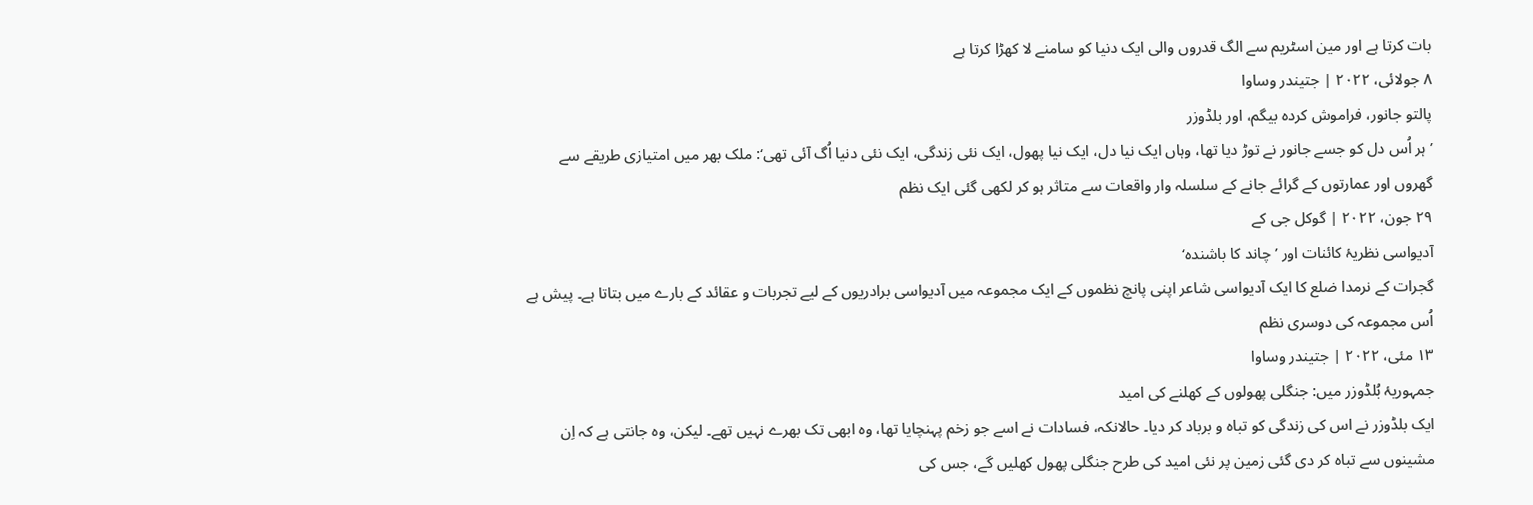بات کرتا ہے اور مین اسٹریم سے الگ قدروں والی ایک دنیا کو سامنے لا کھڑا کرتا ہے
۸ جولائی، ۲۰۲۲ | جتیندر وساوا
پالتو جانور، فراموش کردہ بیگم، اور بلڈوزر
’ہر اُس دل کو جسے جانور نے توڑ دیا تھا، وہاں ایک نیا دل، ایک نیا پھول، ایک نئی زندگی، ایک نئی دنیا اُگ آئی تھی‘: ملک بھر میں امتیازی طریقے سے گھروں اور عمارتوں کے گرائے جانے کے سلسلہ وار واقعات سے متاثر ہو کر لکھی گئی ایک نظم
۲۹ جون، ۲۰۲۲ | گوکل جی کے
آدیواسی نظریۂ کائنات اور ’چاند کا باشندہ‘
گجرات کے نرمدا ضلع کا ایک آدیواسی شاعر اپنی پانچ نظموں کے ایک مجموعہ میں آدیواسی برادریوں کے لیے تجربات و عقائد کے بارے میں بتاتا ہے۔ پیش ہے اُس مجموعہ کی دوسری نظم
۱۳ مئی، ۲۰۲۲ | جتیندر وساوا
جمہوریۂ بُلڈوزر میں: جنگلی پھولوں کے کھلنے کی امید
ایک بلڈوزر نے اس کی زندگی کو تباہ و برباد کر دیا۔ حالانکہ، فسادات نے اسے جو زخم پہنچایا تھا، وہ ابھی تک بھرے نہیں تھے۔ لیکن، وہ جانتی ہے کہ اِن مشینوں سے تباہ کر دی گئی زمین پر نئی امید کی طرح جنگلی پھول کھلیں گے، جس کی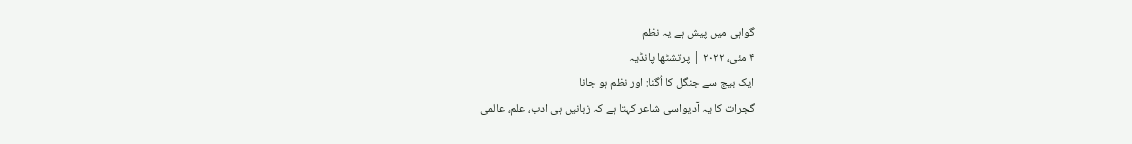گواہی میں پیش ہے یہ نظم
۴ مئی، ۲۰۲۲ | پرتشٹھا پانڈیہ
ایک بیج سے جنگل کا اُگنا: اور نظم ہو جانا
گجرات کا یہ آدیواسی شاعر کہتا ہے کہ زبانیں ہی ادب، علم، عالمی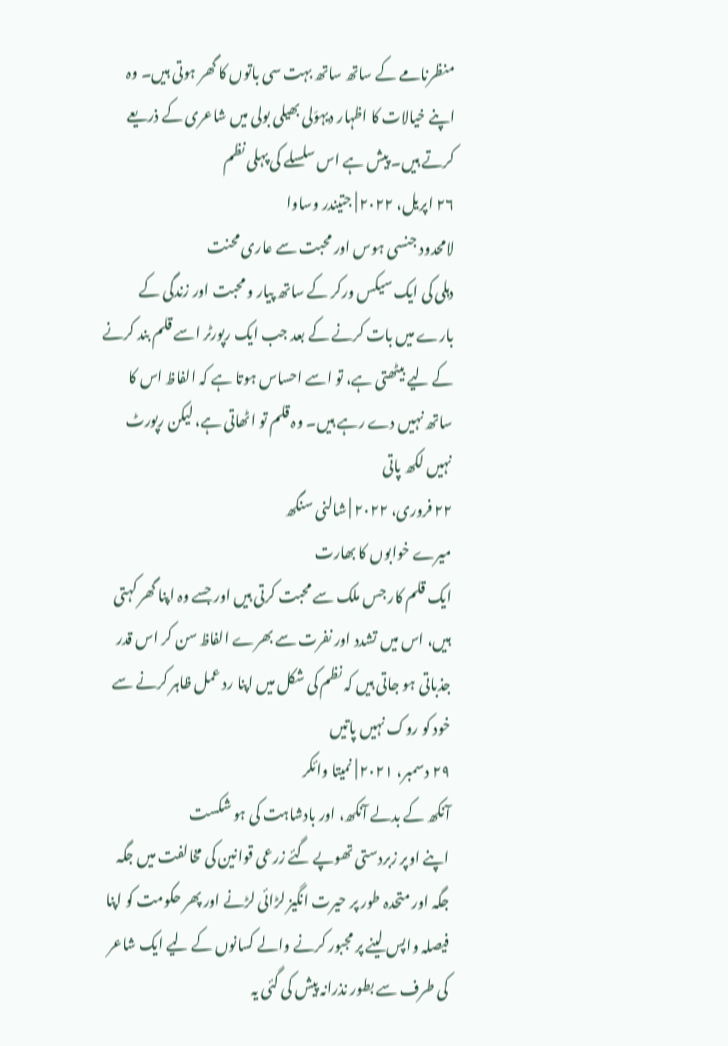منظرنامے کے ساتھ ساتھ بہت سی باتوں کا گھر ہوتی ہیں۔ وہ اپنے خیالات کا اظہار دیہوَلی بھیلی بولی میں شاعری کے ذریعے کرتے ہیں۔ پیش ہے اس سلسلے کی پہلی نظم
۲۶ اپریل، ۲۰۲۲ | جتیندر وساوا
لامحدود جنسی ہوس اور محبت سے عاری محنت
دہلی کی ایک سیکس ورکر کے ساتھ پیار و محبت اور زندگی کے بارے میں بات کرنے کے بعد جب ایک رپورٹر اسے قلم بند کرنے کے لیے بیٹھتی ہے، تو اسے احساس ہوتا ہے کہ الفاظ اس کا ساتھ نہیں دے رہے ہیں۔ وہ قلم تو اٹھاتی ہے، لیکن رپورٹ نہیں لکھ پاتی
۲۲ فروری، ۲۰۲۲ | شالنی سنگھ
میرے خوابوں کا بھارت
ایک قلم کار جس ملک سے محبت کرتی ہیں اور جسے وہ اپنا گھر کہتی ہیں، اس میں تشدد اور نفرت سے بھرے الفاظ سن کر اس قدر جذباتی ہو جاتی ہیں کہ نظم کی شکل میں اپنا رد عمل ظاہر کرنے سے خود کو روک نہیں پاتیں
۲۹ دسمبر، ۲۰۲۱ | نمیتا وائکر
آنکھ کے بدلے آنکھ، اور بادشاہت کی ہو شکست
اپنے اوپر زبردستی تھوپے گئے زرعی قوانین کی مخالفت میں جگہ جگہ اور متحدہ طور پر حیرت انگیز لڑائی لڑنے اور پھر حکومت کو اپنا فیصلہ واپس لینے پر مجبور کرنے والے کسانوں کے لیے ایک شاعر کی طرف سے بطور نذرانہ پیش کی گئی یہ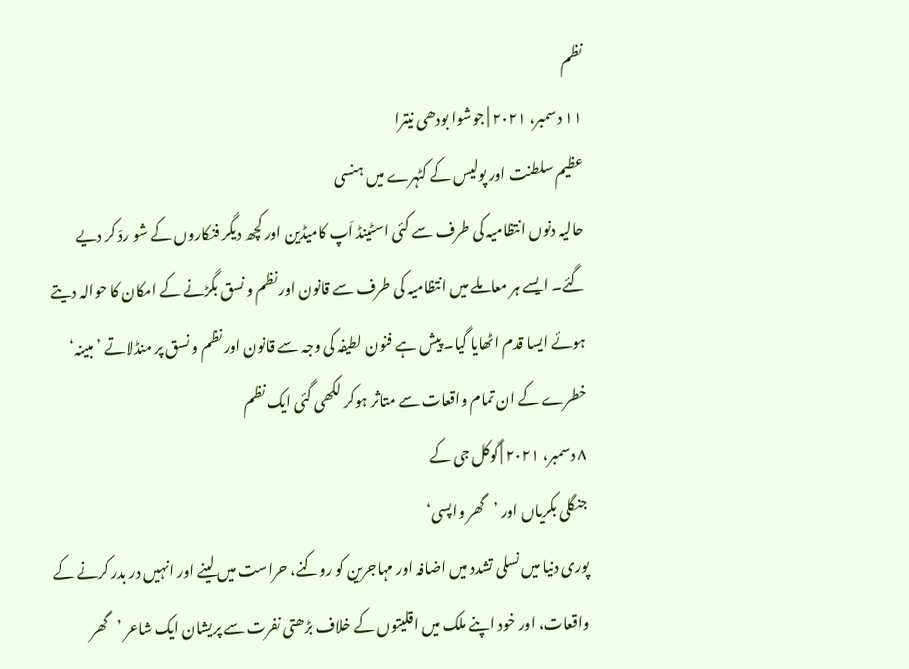نظم
۱۱ دسمبر، ۲۰۲۱ | جوشوا بودھی نیترا
عظیم سلطنت اور پولیس کے کٹہرے میں ہنسی
حالیہ دنوں انتظامیہ کی طرف سے کئی اسٹینڈ اَپ کامیڈین اور کچھ دیگر فنکاروں کے شو ردّ کر دیے گئے۔ ایسے ہر معاملے میں انتظامیہ کی طرف سے قانون اور نظم و نسق بگڑنے کے امکان کا حوالہ دیتے ہوئے ایسا قدم اٹھایا گیا۔ پیش ہے فنون لطیفہ کی وجہ سے قانون اور نظم و نسق پر منڈلاتے ’مبینہ‘ خطرے کے ان تمام واقعات سے متاثر ہوکر لکھی گئی ایک نظم
۸ دسمبر، ۲۰۲۱ | گوکل جی کے
جنگلی بکریاں اور ’گھر واپسی‘
پوری دنیا میں نسلی تشدد میں اضافہ اور مہاجرین کو روکنے، حراست میں لینے اور انہیں در بدر کرنے کے واقعات، اور خود اپنے ملک میں اقلیتوں کے خلاف بڑھتی نفرت سے پریشان ایک شاعر ’گھر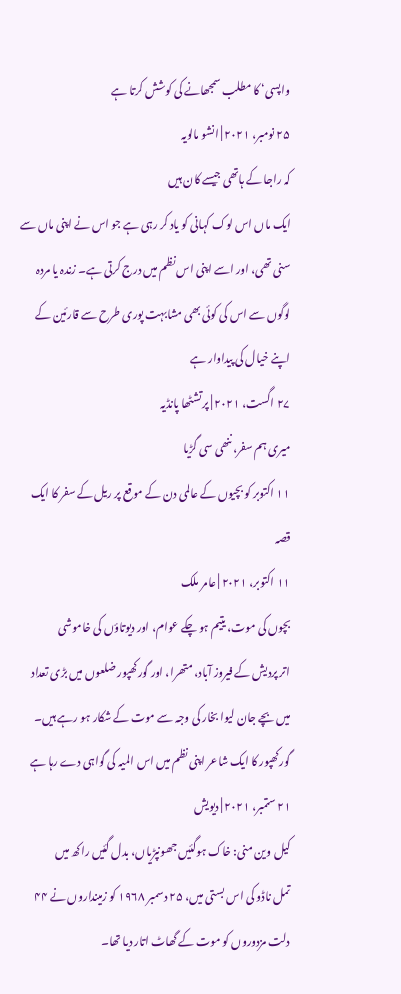واپسی‘ کا مطلب سمجھانے کی کوشش کرتا ہے
۲۵ نومبر، ۲۰۲۱ | انشو مالویہ
کہ راجا کے ہاتھی جیسے کان ہیں
ایک ماں اس لوک کہانی کو یاد کر رہی ہے جو اس نے اپنی ماں سے سنی تھی، اور اسے اپنی اس نظم میں درج کرتی ہے۔ زندہ یا مردہ لوگوں سے اس کی کوئی بھی مشابہت پوری طرح سے قارئین کے اپنے خیال کی پیداوار ہے
۲۷ اگست، ۲۰۲۱ | پرتشٹھا پانڈیہ
میری ہم سفر، ننھی سی گڑیا
۱۱ اکتوبر کو بچیوں کے عالمی دن کے موقع پر ریل کے سفر کا ایک قصہ
۱۱ اکتوبر، ۲۰۲۱ | عامر ملک
بچوں کی موت، یتیم ہو چکے عوام، اور دیوتاؤں کی خاموشی
اتر پردیش کے فیروز آباد، متھرا، اور گورکھپور ضلعوں میں بڑی تعداد میں بچے جان لیوا بخار کی وجہ سے موت کے شکار ہو رہے ہیں۔ گورکھپور کا ایک شاعر اپنی نظم میں اس المیہ کی گواہی دے رہا ہے
۲۱ ستمبر، ۲۰۲۱ | دیویش
کیل وین منی: خاک ہوگئیں جھونپڑیاں، بدل گئیں راکھ میں
تمل ناڈو کی اس بستی میں، ۲۵ دسمبر ۱۹۶۸ کو زمینداروں نے ۴۴ دلت مزدوروں کو موت کے گھاٹ اتار دیا تھا۔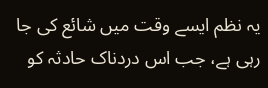یہ نظم ایسے وقت میں شائع کی جا رہی ہے، جب اس دردناک حادثہ کو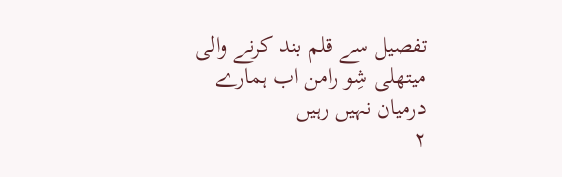تفصیل سے قلم بند کرنے والی میتھلی شِو رامن اب ہمارے درمیان نہیں رہیں
۲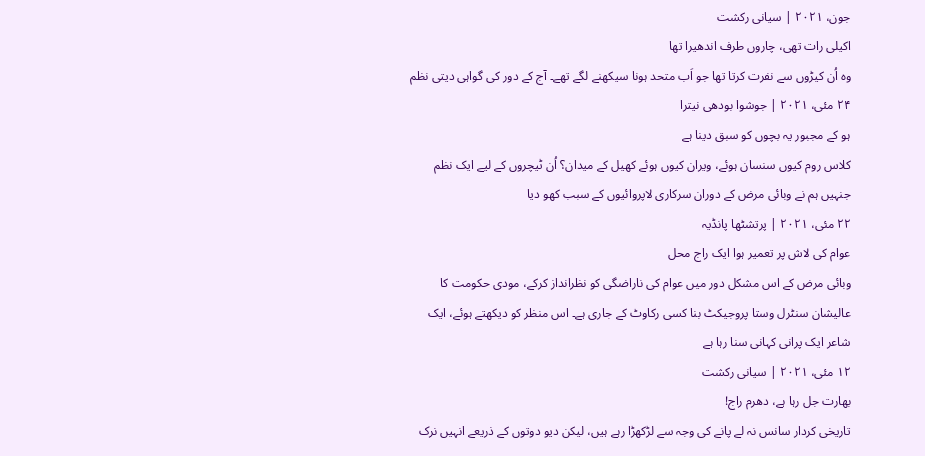جون، ۲۰۲۱ | سیانی رکشت
اکیلی رات تھی، چاروں طرف اندھیرا تھا
وہ اُن کیڑوں سے نفرت کرتا تھا جو اَب متحد ہونا سیکھنے لگے تھے۔ آج کے دور کی گواہی دیتی نظم
۲۴ مئی، ۲۰۲۱ | جوشوا بودھی نیترا
ہو کے مجبور یہ بچوں کو سبق دینا ہے
کلاس روم کیوں سنسان ہوئے، ویران کیوں ہوئے کھیل کے میدان؟ اُن ٹیچروں کے لیے ایک نظم جنہیں ہم نے وبائی مرض کے دوران سرکاری لاپروائیوں کے سبب کھو دیا
۲۲ مئی، ۲۰۲۱ | پرتشٹھا پانڈیہ
عوام کی لاش پر تعمیر ہوا ایک راج محل
وبائی مرض کے اس مشکل دور میں عوام کی ناراضگی کو نظرانداز کرکے، مودی حکومت کا عالیشان سنٹرل وستا پروجیکٹ بنا کسی رکاوٹ کے جاری ہے۔ اس منظر کو دیکھتے ہوئے، ایک شاعر ایک پرانی کہانی سنا رہا ہے
۱۲ مئی، ۲۰۲۱ | سیانی رکشت
بھارت جل رہا ہے، دھرم راج!
تاریخی کردار سانس نہ لے پانے کی وجہ سے لڑکھڑا رہے ہیں، لیکن دیو دوتوں کے ذریعے انہیں نرک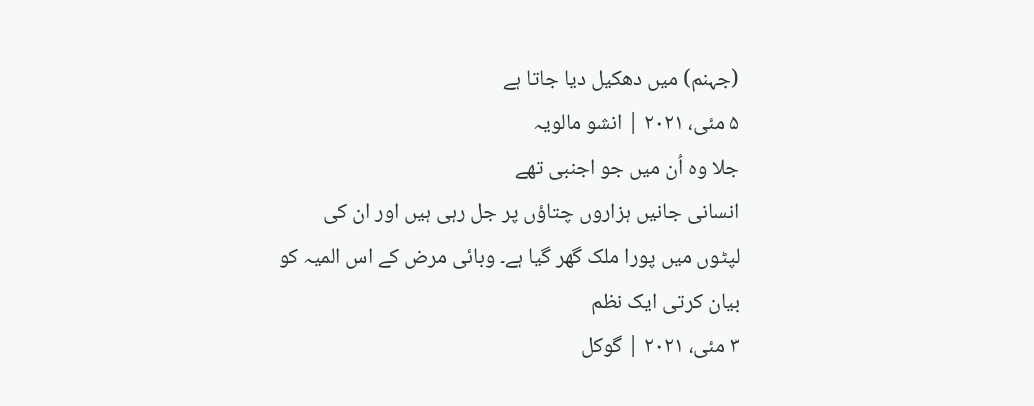(جہنم) میں دھکیل دیا جاتا ہے
۵ مئی، ۲۰۲۱ | انشو مالویہ
جلا وہ اُن میں جو اجنبی تھے
انسانی جانیں ہزاروں چتاؤں پر جل رہی ہیں اور ان کی لپٹوں میں پورا ملک گھر گیا ہے۔ وبائی مرض کے اس المیہ کو بیان کرتی ایک نظم
۳ مئی، ۲۰۲۱ | گوکل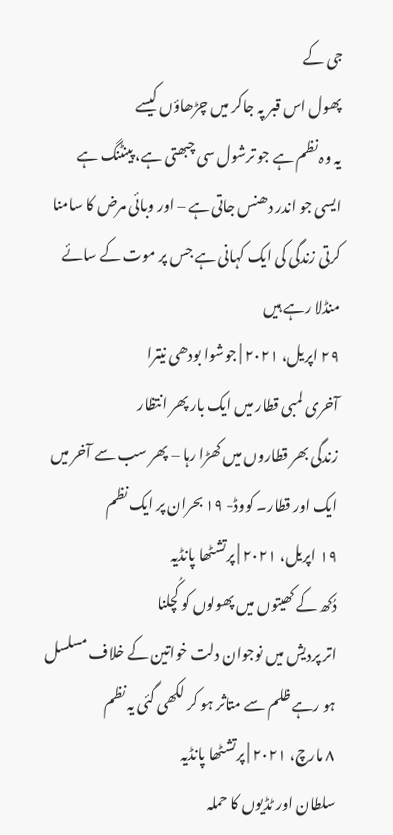جی کے
پھول اس قبر پہ جاکر میں چڑھاؤں کیسے
یہ وہ نظم ہے جو ترشول سی چبھتی ہے، پینٹنگ ہے ایسی جو اندر دھنس جاتی ہے – اور وبائی مرض کا سامنا کرتی زندگی کی ایک کہانی ہے جس پر موت کے سائے منڈلا رہے ہیں
۲۹ اپریل، ۲۰۲۱ | جوشوا بودھی نیترا
آخری لمبی قطار میں ایک بار پھر انتظار
زندگی بھر قطاروں میں کھڑا رہا – پھر سب سے آخر میں ایک اور قطار۔ کووڈ- ۱۹ بحران پر ایک نظم
۱۹ اپریل، ۲۰۲۱ | پرتشٹھا پانڈیہ
دُکھ کے کھیتوں میں پھولوں کو کُچلنا
اتر پردیش میں نوجوان دلت خواتین کے خلاف مسلسل ہو رہے ظلم سے متاثر ہو کر لکھی گئی یہ نظم
۸ مارچ، ۲۰۲۱ | پرتشٹھا پانڈیہ
سلطان اور ٹڈیوں کا حملہ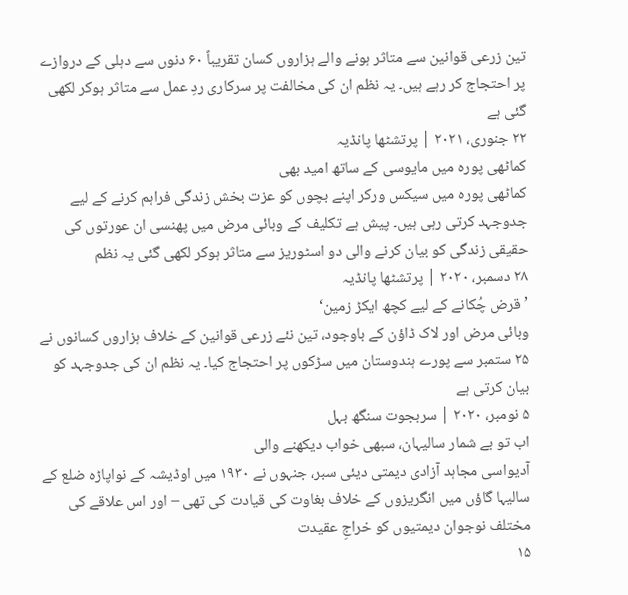تین زرعی قوانین سے متاثر ہونے والے ہزاروں کسان تقریباً ۶۰ دنوں سے دہلی کے دروازے پر احتجاج کر رہے ہیں۔ یہ نظم ان کی مخالفت پر سرکاری ردِ عمل سے متاثر ہوکر لکھی گئی ہے
۲۲ جنوری، ۲۰۲۱ | پرتشٹھا پانڈیہ
کماٹھی پورہ میں مایوسی کے ساتھ امید بھی
کماٹھی پورہ میں سیکس ورکر اپنے بچوں کو عزت بخش زندگی فراہم کرنے کے لیے جدوجہد کرتی رہی ہیں۔ پیش ہے تکلیف کے وبائی مرض میں پھنسی ان عورتوں کی حقیقی زندگی کو بیان کرنے والی دو اسٹوریز سے متاثر ہوکر لکھی گئی یہ نظم
۲۸ دسمبر، ۲۰۲۰ | پرتشٹھا پانڈیہ
’قرض چُکانے کے لیے کچھ ایکڑ زمین‘
وبائی مرض اور لاک ڈاؤن کے باوجود، تین نئے زرعی قوانین کے خلاف ہزاروں کسانوں نے ۲۵ ستمبر سے پورے ہندوستان میں سڑکوں پر احتجاج کیا۔ یہ نظم ان کی جدوجہد کو بیان کرتی ہے
۵ نومبر، ۲۰۲۰ | سربجوت سنگھ بہل
اب تو بے شمار سالیہان، سبھی خواب دیکھنے والی
آدیواسی مجاہد آزادی دیمتی دیئی سبر، جنہوں نے ۱۹۳۰ میں اوڈیشہ کے نواپاڑہ ضلع کے سالیہا گاؤں میں انگریزوں کے خلاف بغاوت کی قیادت کی تھی – اور اس علاقے کی مختلف نوجوان دیمتیوں کو خراجِ عقیدت
۱۵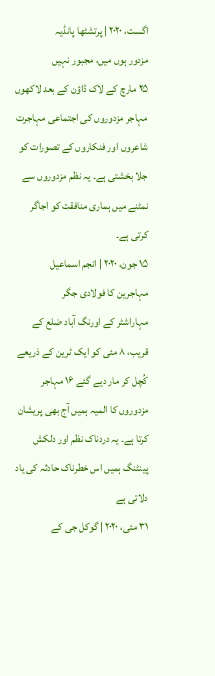اگست، ۲۰۲۰ | پرتشٹھا پانڈیہ
مزدور ہوں میں، مجبور نہیں
۲۵ مارچ کے لاک ڈاؤن کے بعد لاکھوں مہاجر مزدوروں کی اجتماعی مہاجرت شاعروں اور فنکاروں کے تصورات کو جلا بخشتی ہے۔ یہ نظم مزدوروں سے نمٹنے میں ہماری منافقت کو اجاگر کرتی ہے۔
۱۵ جون، ۲۰۲۰ | انجم اسماعیل
مہاجرین کا فولادی جگر
مہاراشٹر کے اورنگ آباد ضلع کے قریب، ۸ مئی کو ایک ٹرین کے ذریعے کُچل کر مار دیے گئے ۱۶ مہاجر مزدوروں کا المیہ ہمیں آج بھی پریشان کرتا ہے۔ یہ دردناک نظم اور دلکش پینٹنگ ہمیں اس خطرناک حادثہ کی یاد دلاتی ہے
۳۱ مئی، ۲۰۲۰ | گوکل جی کے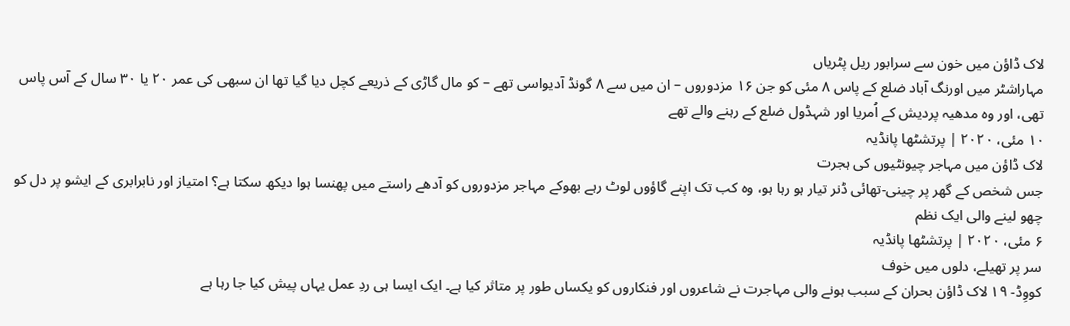لاک ڈاؤن میں خون سے سرابور ریل پٹریاں
مہاراشٹر میں اورنگ آباد ضلع کے پاس ۸ مئی کو جن ۱۶ مزدوروں – ان میں سے ۸ گونڈ آدیواسی تھے – کو مال گاڑی کے ذریعے کچل دیا گیا تھا ان سبھی کی عمر ۲۰ یا ۳۰ سال کے آس پاس تھی، اور وہ مدھیہ پردیش کے اُمریا اور شہڈول ضلع کے رہنے والے تھے
۱۰ مئی، ۲۰۲۰ | پرتشٹھا پانڈیہ
لاک ڈاؤن میں مہاجر چیونٹیوں کی ہجرت
جس شخص کے گھر پر چینی-تھائی ڈنر تیار ہو رہا ہو، وہ کب تک اپنے گاؤوں لوٹ رہے بھوکے مہاجر مزدوروں کو آدھے راستے میں پھنسا ہوا دیکھ سکتا ہے؟ امتیاز اور نابرابری کے ایشو پر دل کو چھو لینے والی ایک نظم
۶ مئی، ۲۰۲۰ | پرتشٹھا پانڈیہ
سر پر تھیلے، دلوں میں خوف
کووِڈ- ۱۹ لاک ڈاؤن بحران کے سبب ہونے والی مہاجرت نے شاعروں اور فنکاروں کو یکساں طور پر متاثر کیا ہے۔ ایک ایسا ہی ردِ عمل یہاں پیش کیا جا رہا ہے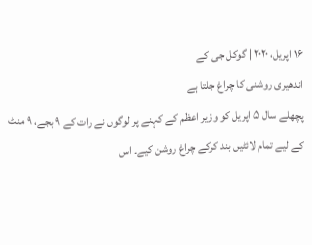۱۶ اپریل، ۲۰۲۰ | گوکل جی کے
اندھیری روشنی کا چراغ جلتا ہے
پچھلے سال ۵ اپریل کو وزیر اعظم کے کہنے پر لوگوں نے رات کے ۹ بجے، ۹ منٹ کے لیے تمام لائٹیں بند کرکے چراغ روشن کیے۔ اس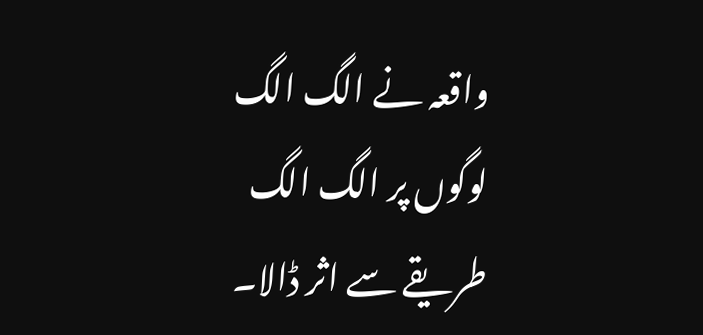واقعہ نے الگ الگ لوگوں پر الگ الگ طریقے سے اثر ڈالا۔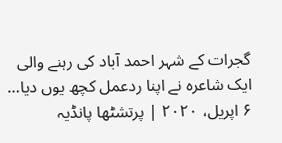گجرات کے شہر احمد آباد کی رہنے والی ایک شاعرہ نے اپنا ردعمل کچھ یوں دیا…
۶ اپریل، ۲۰۲۰ | پرتشٹھا پانڈیہ